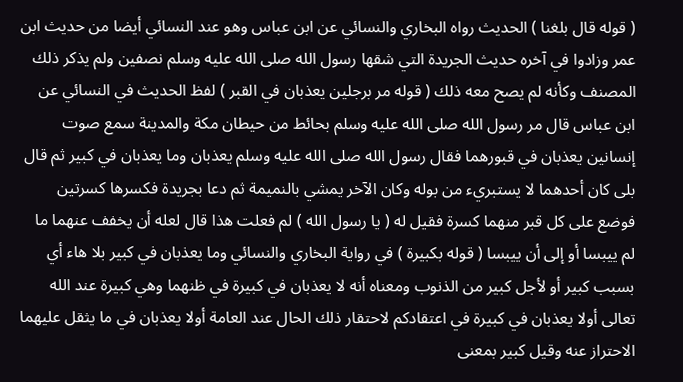( قوله قال بلغنا ) الحديث رواه البخاري والنسائي عن ابن عباس وهو عند النسائي أيضا من حديث ابن عمر وزادوا في آخره حديث الجريدة التي شقها رسول الله صلى الله عليه وسلم نصفين ولم يذكر ذلك المصنف وكأنه لم يصح معه ذلك ( قوله مر برجلين يعذبان في القبر ) لفظ الحديث في النسائي عن ابن عباس قال مر رسول الله صلى الله عليه وسلم بحائط من حيطان مكة والمدينة سمع صوت إنسانين يعذبان في قبورهما فقال رسول الله صلى الله عليه وسلم يعذبان وما يعذبان في كبير ثم قال بلى كان أحدهما لا يستبريء من بوله وكان الآخر يمشي بالنميمة ثم دعا بجريدة فكسرها كسرتين فوضع على كل قبر منهما كسرة فقيل له ( يا رسول الله ) لم فعلت هذا قال لعله أن يخفف عنهما ما لم ييبسا أو إلى أن ييبسا ( قوله بكبيرة ) في رواية البخاري والنسائي وما يعذبان في كبير بلا هاء أي بسبب كبير أو لأجل كبير من الذنوب ومعناه أنه لا يعذبان في كبيرة في ظنهما وهي كبيرة عند الله تعالى أولا يعذبان في كبيرة في اعتقادكم لاحتقار ذلك الحال عند العامة أولا يعذبان في ما يثقل عليهما الاحتراز عنه وقيل كبير بمعنى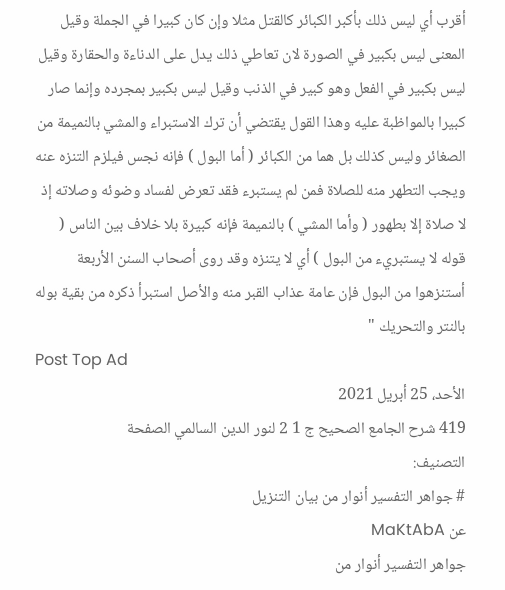أقرب أي ليس ذلك بأكبر الكبائر كالقتل مثلا وإن كان كبيرا في الجملة وقيل المعنى ليس بكبير في الصورة لان تعاطي ذلك يدل على الدناءة والحقارة وقيل ليس بكبير في الفعل وهو كبير في الذنب وقيل ليس بكبير بمجرده وإنما صار كبيرا بالمواظبة عليه وهذا القول يقتضي أن ترك الاستبراء والمشي بالنميمة من الصغائر وليس كذلك بل هما من الكبائر ( أما البول ) فإنه نجس فيلزم التنزه عنه ويجب التطهر منه للصلاة فمن لم يستبرء فقد تعرض لفساد وضوئه وصلاته إذ لا صلاة إلا بطهور ( وأما المشي ) بالنميمة فإنه كبيرة بلا خلاف بين الناس ( قوله لا يستبريء من البول ) أي لا يتنزه وقد روى أصحاب السنن الأربعة أستنزهوا من البول فإن عامة عذاب القبر منه والأصل استبرأ ذكره من بقية بوله بالنتر والتحريك "
Post Top Ad
الأحد، 25 أبريل 2021
419 شرح الجامع الصحيح ج 1 2 لنور الدين السالمي الصفحة
التصنيف:
# جواهر التفسير أنوار من بيان التنزيل
عن MaKtAbA
جواهر التفسير أنوار من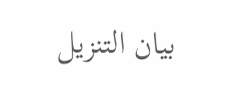بيان التنزيل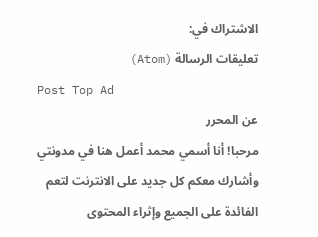الاشتراك في:
تعليقات الرسالة (Atom)
Post Top Ad
عن المحرر
مرحبا! أنا أسمي محمد أعمل هنا في مدونتي وأشارك معكم كل جديد على الانترنت لتعم الفائدة على الجميع وإثراء المحتوى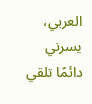العربي، يسرني دائمًا تلقي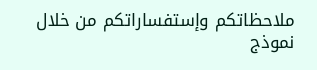ملاحظاتكم وإستفساراتكم من خلال نموذج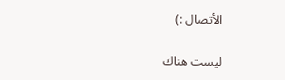الأتصال :)

ليست هناك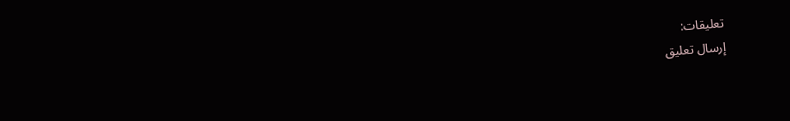تعليقات:
إرسال تعليق